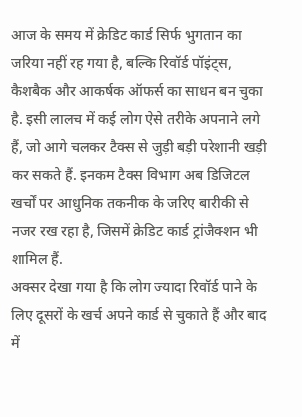आज के समय में क्रेडिट कार्ड सिर्फ भुगतान का जरिया नहीं रह गया है, बल्कि रिवॉर्ड पॉइंट्स, कैशबैक और आकर्षक ऑफर्स का साधन बन चुका है. इसी लालच में कई लोग ऐसे तरीके अपनाने लगे हैं, जो आगे चलकर टैक्स से जुड़ी बड़ी परेशानी खड़ी कर सकते हैं. इनकम टैक्स विभाग अब डिजिटल खर्चों पर आधुनिक तकनीक के जरिए बारीकी से नजर रख रहा है, जिसमें क्रेडिट कार्ड ट्रांजैक्शन भी शामिल हैं.
अक्सर देखा गया है कि लोग ज्यादा रिवॉर्ड पाने के लिए दूसरों के खर्च अपने कार्ड से चुकाते हैं और बाद में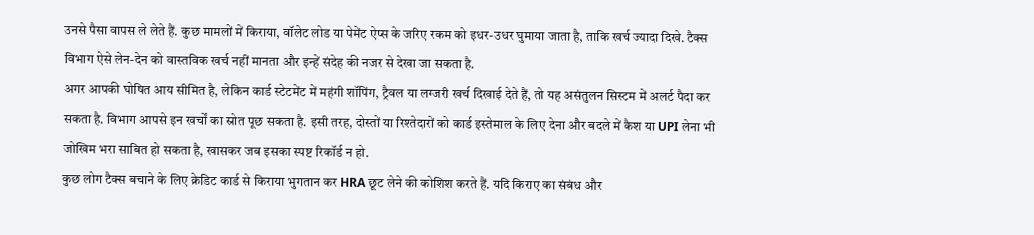उनसे पैसा वापस ले लेते हैं. कुछ मामलों में किराया, वॉलेट लोड या पेमेंट ऐप्स के जरिए रकम को इधर-उधर घुमाया जाता है, ताकि खर्च ज्यादा दिखे. टैक्स विभाग ऐसे लेन-देन को वास्तविक खर्च नहीं मानता और इन्हें संदेह की नजर से देखा जा सकता है.
अगर आपकी घोषित आय सीमित है, लेकिन कार्ड स्टेटमेंट में महंगी शॉपिंग, ट्रैवल या लग्जरी खर्च दिखाई देते हैं, तो यह असंतुलन सिस्टम में अलर्ट पैदा कर सकता है. विभाग आपसे इन खर्चों का स्रोत पूछ सकता है. इसी तरह, दोस्तों या रिश्तेदारों को कार्ड इस्तेमाल के लिए देना और बदले में कैश या UPI लेना भी जोखिम भरा साबित हो सकता है, खासकर जब इसका स्पष्ट रिकॉर्ड न हो.
कुछ लोग टैक्स बचाने के लिए क्रेडिट कार्ड से किराया भुगतान कर HRA छूट लेने की कोशिश करते हैं. यदि किराए का संबंध और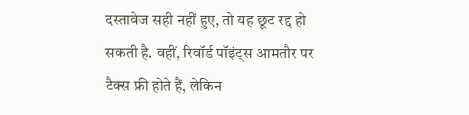दस्तावेज सही नहीं हुए, तो यह छूट रद्द हो सकती है. वहीं, रिवॉर्ड पॉइंट्स आमतौर पर टैक्स फ्री होते हैं, लेकिन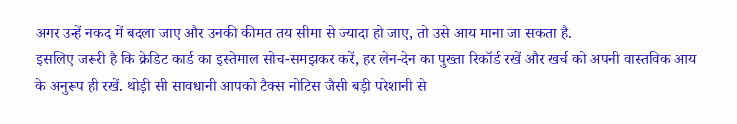अगर उन्हें नकद में बदला जाए और उनकी कीमत तय सीमा से ज्यादा हो जाए, तो उसे आय माना जा सकता है.
इसलिए जरूरी है कि क्रेडिट कार्ड का इस्तेमाल सोच-समझकर करें, हर लेन-देन का पुख्ता रिकॉर्ड रखें और खर्च को अपनी वास्तविक आय के अनुरूप ही रखें. थोड़ी सी सावधानी आपको टैक्स नोटिस जैसी बड़ी परेशानी से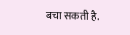बचा सकती है.